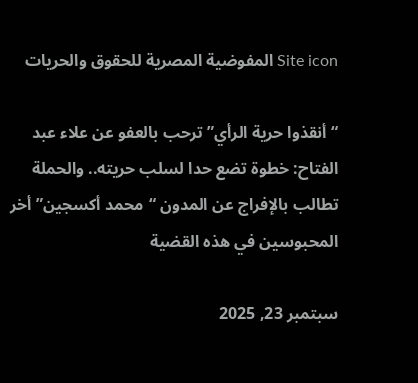Site icon المفوضية المصرية للحقوق والحريات

“أنقذوا حرية الرأي” ترحب بالعفو عن علاء عبد الفتاح: خطوة تضع حدا لسلب حريته.. والحملة تطالب بالإفراج عن المدون “محمد أكسجين” أخر المحبوسين في هذه القضية

سبتمبر 23, 2025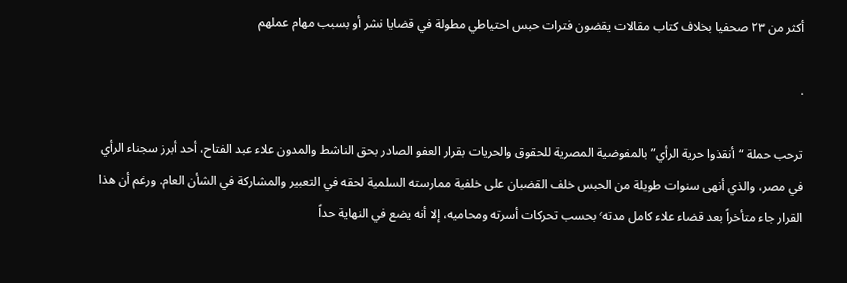أكثر من ٢٣ صحفيا بخلاف كتاب مقالات يقضون فترات حبس احتياطي مطولة في قضايا نشر أو بسبب مهام عملهم

.

ترحب حملة “أنقذوا حرية الرأي” بالمفوضية المصرية للحقوق والحريات بقرار العفو الصادر بحق الناشط والمدون علاء عبد الفتاح، أحد أبرز سجناء الرأي في مصر، والذي أنهى سنوات طويلة من الحبس خلف القضبان على خلفية ممارسته السلمية لحقه في التعبير والمشاركة في الشأن العام. ورغم أن هذا القرار جاء متأخراً بعد قضاء علاء كامل مدته٬ بحسب تحركات أسرته ومحاميه، إلا أنه يضع في النهاية حداً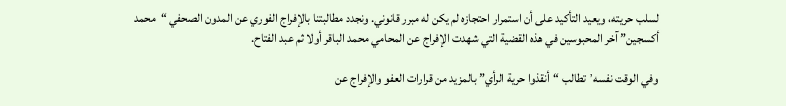لسلب حريته، ويعيد التأكيد على أن استمرار احتجازه لم يكن له مبرر قانوني. ونجدد مطالبتنا بالإفراج الفوري عن المدون الصحفي “محمد أكسجين” آخر المحبوسين في هذه القضية التي شهدت الإفراج عن المحامي محمد الباقر أولا ثم عبد الفتاح.

وفي الوقت نفسه٬ تطالب “أنقذوا حرية الرأي” بالمزيد من قرارات العفو والإفراج عن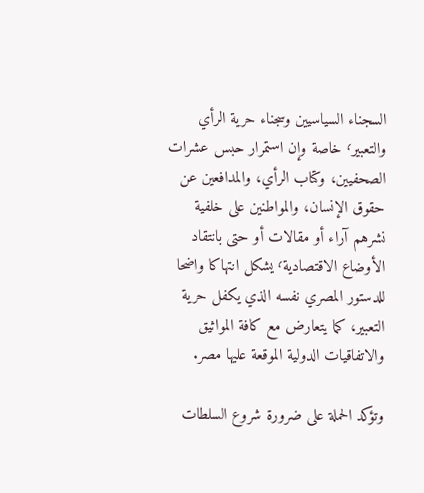السجناء السياسيين وسجناء حرية الرأي والتعبير٬ خاصة وإن استمرار حبس عشرات الصحفيين، وكتاب الرأي، والمدافعين عن حقوق الإنسان، والمواطنين على خلفية نشرهم آراء أو مقالات أو حتى بانتقاد الأوضاع الاقتصادية٬ يشكل انتهاكا واضحا للدستور المصري نفسه الذي يكفل حرية التعبير، كما يتعارض مع كافة المواثيق والاتفاقيات الدولية الموقعة عليها مصر.

وتؤكد الحملة على ضرورة شروع السلطات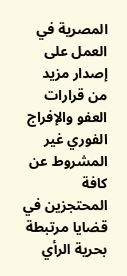المصرية في العمل على إصدار مزيد من قرارات العفو والإفراج الفوري غير المشروط عن كافة المحتجزين في قضايا مرتبطة بحرية الرأي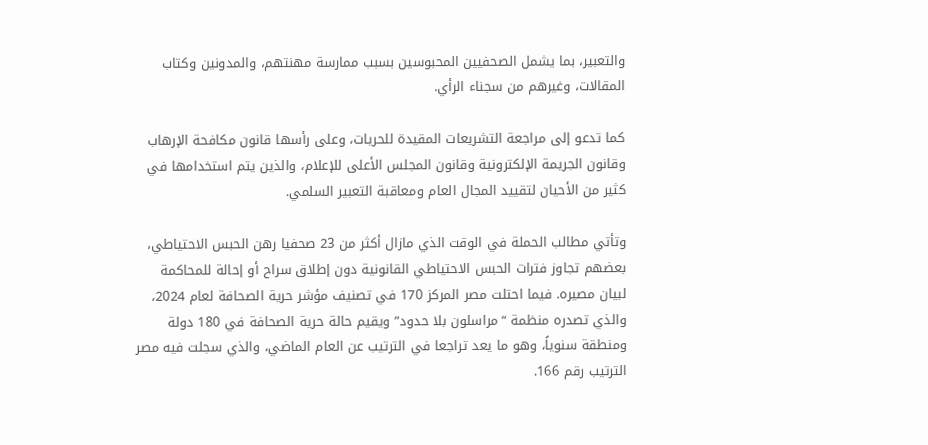والتعبير، بما يشمل الصحفيين المحبوسين بسبب ممارسة مهنتهم، والمدونين وكتاب المقالات، وغيرهم من سجناء الرأي.

كما تدعو إلى مراجعة التشريعات المقيدة للحريات، وعلى رأسها قانون مكافحة الإرهاب وقانون الجريمة الإلكترونية وقانون المجلس الأعلى للإعلام، والذين يتم استخدامها في كثير من الأحيان لتقييد المجال العام ومعاقبة التعبير السلمي.

وتأتي مطالب الحملة في الوقت الذي مازال أكثر من 23 صحفيا رهن الحبس الاحتياطي، بعضهم تجاوز فترات الحبس الاحتياطي القانونية دون إطلاق سراح أو إحالة للمحاكمة لبيان مصيره. فيما احتلت مصر المركز 170 في تصنيف مؤشر حرية الصحافة لعام 2024، والذي تصدره منظمة “مراسلون بلا حدود” ويقيم حالة حرية الصحافة في 180 دولة ومنطقة سنوياً، وهو ما يعد تراجعا في الترتيب عن العام الماضي، والذي سجلت فيه مصر الترتيب رقم 166.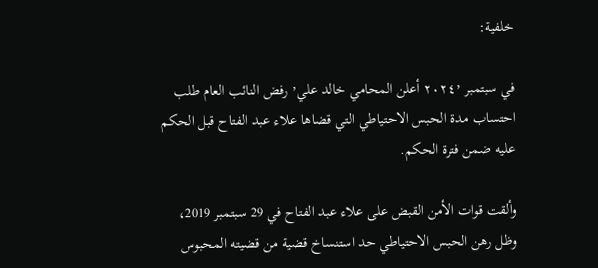خلفية:

في سبتمبر ٢٠٢٤٬ أعلن المحامي خالد علي٬ رفض النائب العام طلب احتساب مدة الحبس الاحتياطي التي قضاها علاء عبد الفتاح قبل الحكم عليه ضمن فترة الحكم.

وألقت قوات الأمن القبض على علاء عبد الفتاح في 29 سبتمبر 2019، وظل رهن الحبس الاحتياطي حد استنساخ قضية من قضيته المحبوس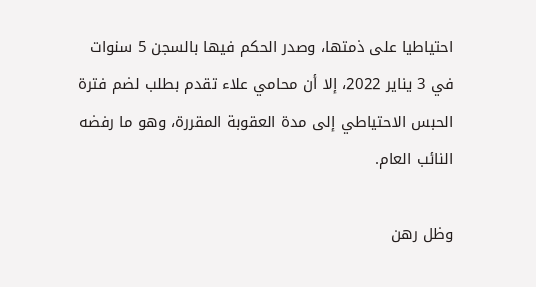احتياطيا على ذمتها، وصدر الحكم فيها بالسجن 5 سنوات في 3 يناير 2022، إلا أن محامي علاء تقدم بطلب لضم فترة الحبس الاحتياطي إلى مدة العقوبة المقررة، وهو ما رفضه النائب العام.

وظل رهن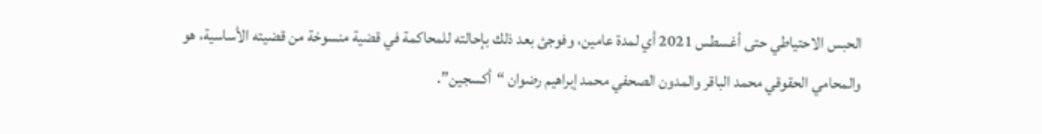الحبس الاحتياطي حتى أغسطس 2021 أي لمدة عامين، وفوجئ بعد ذلك بإحالته للمحاكمة في قضية منسوخة من قضيته الأساسية، هو والمحامي الحقوقي محمد الباقر والمدون الصحفي محمد إبراهيم رضوان “أكسجين”.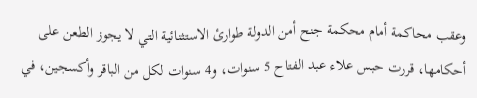وعقب محاكمة أمام محكمة جنح أمن الدولة طوارئ الاستثنائية التي لا يجوز الطعن على أحكامها، قررت حبس علاء عبد الفتاح 5 سنوات، و4 سنوات لكل من الباقر وأكسجين، في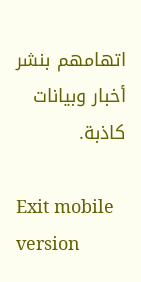اتهامهم بنشر أخبار وبيانات كاذبة.

Exit mobile version